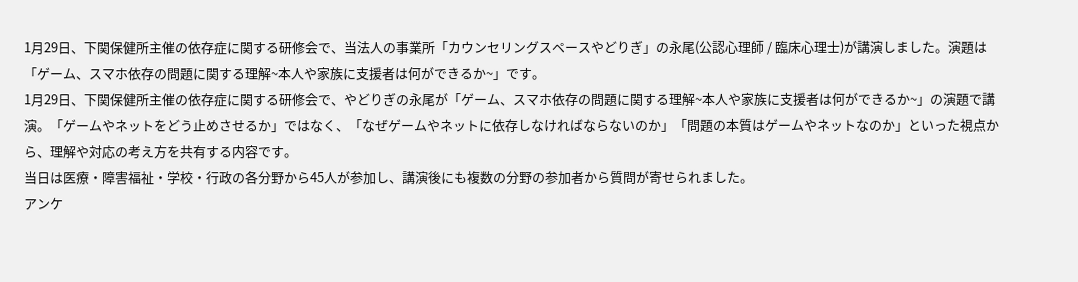1月29日、下関保健所主催の依存症に関する研修会で、当法人の事業所「カウンセリングスペースやどりぎ」の永尾(公認心理師 / 臨床心理士)が講演しました。演題は「ゲーム、スマホ依存の問題に関する理解~本人や家族に支援者は何ができるか~」です。
1月29日、下関保健所主催の依存症に関する研修会で、やどりぎの永尾が「ゲーム、スマホ依存の問題に関する理解~本人や家族に支援者は何ができるか~」の演題で講演。「ゲームやネットをどう止めさせるか」ではなく、「なぜゲームやネットに依存しなければならないのか」「問題の本質はゲームやネットなのか」といった視点から、理解や対応の考え方を共有する内容です。
当日は医療・障害福祉・学校・行政の各分野から45人が参加し、講演後にも複数の分野の参加者から質問が寄せられました。
アンケ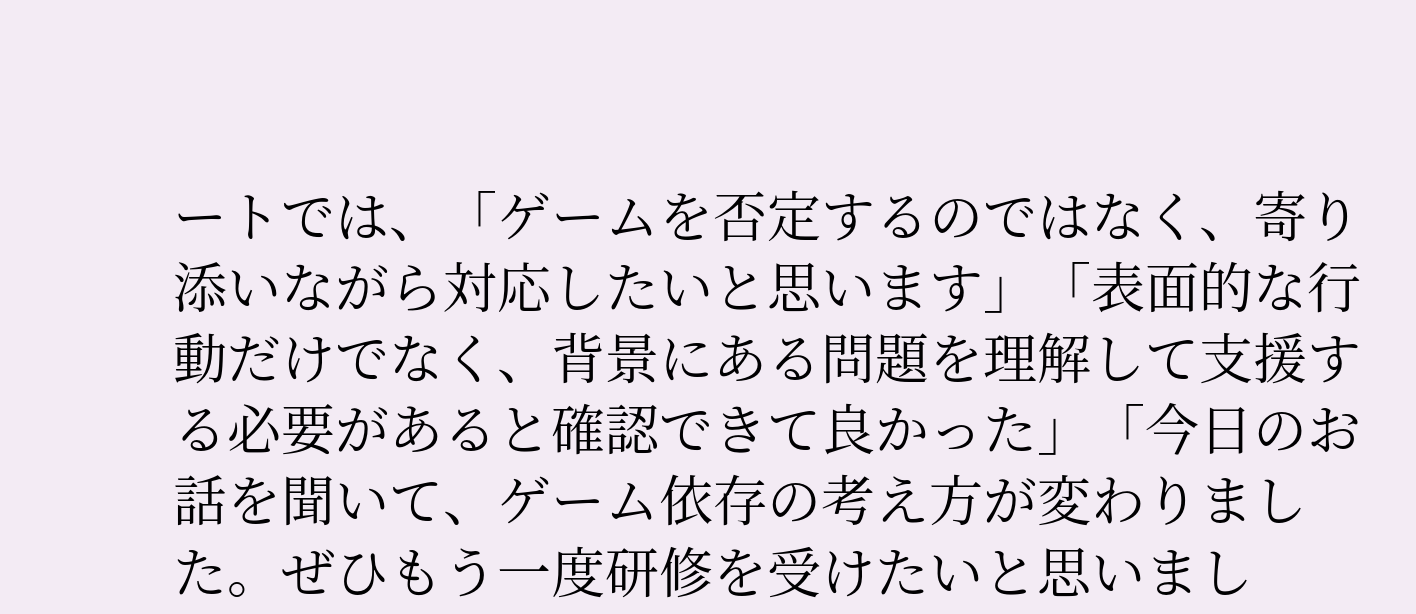ートでは、「ゲームを否定するのではなく、寄り添いながら対応したいと思います」「表面的な行動だけでなく、背景にある問題を理解して支援する必要があると確認できて良かった」「今日のお話を聞いて、ゲーム依存の考え方が変わりました。ぜひもう一度研修を受けたいと思いまし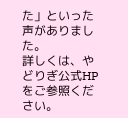た」といった声がありました。
詳しくは、やどりぎ公式HPをご参照ください。